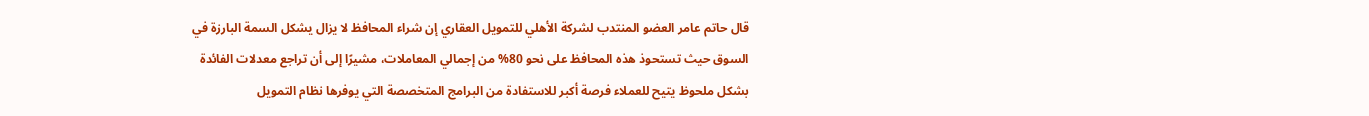قال حاتم عامر العضو المنتدب لشركة الأهلي للتمويل العقاري إن شراء المحافظ لا يزال يشكل السمة البارزة في السوق حيث تستحوذ هذه المحافظ على نحو 80% من إجمالي المعاملات، مشيرًا إلى أن تراجع معدلات الفائدة بشكل ملحوظ يتيح للعملاء فرصة أكبر للاستفادة من البرامج المتخصصة التي يوفرها نظام التمويل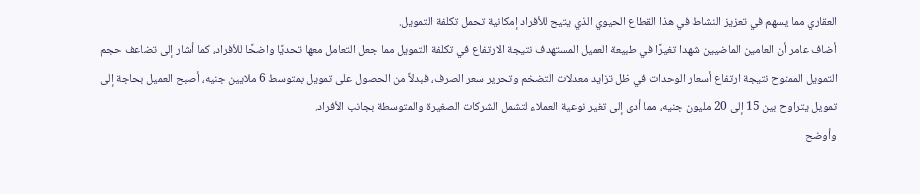العقاري مما يسهم في تعزيز النشاط في هذا القطاع الحيوي الذي يتيح للأفراد إمكانية تحمل تكلفة التمويل.
أضاف عامر أن العامين الماضيين شهدا تغيرًا في طبيعة العميل المستهدف نتيجة الارتفاع في تكلفة التمويل مما جعل التعامل معها تحديًا واضحًا للأفراد، كما أشار إلى تضاعف حجم التمويل الممنوح نتيجة ارتفاع أسعار الوحدات في ظل تزايد معدلات التضخم وتحرير سعر الصرف، فبدلاً من الحصول على تمويل بمتوسط 6 ملايين جنيه، أصبح العميل بحاجة إلى تمويل يتراوح بين 15 إلى 20 مليون جنيه، مما أدى إلى تغير نوعية العملاء لتشمل الشركات الصغيرة والمتوسطة بجانب الأفراد.
وأوضح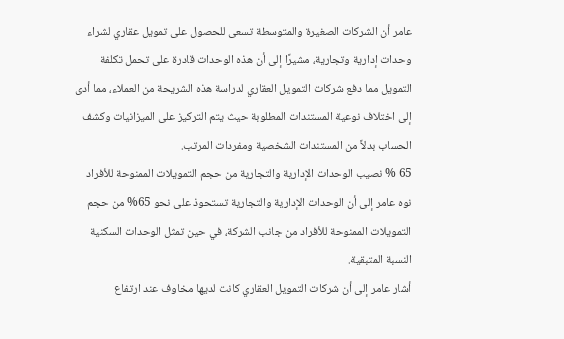عامر أن الشركات الصغيرة والمتوسطة تسعى للحصول على تمويل عقاري لشراء وحدات إدارية وتجارية، مشيرًا إلى أن هذه الوحدات قادرة على تحمل تكلفة التمويل مما دفع شركات التمويل العقاري لدراسة هذه الشريحة من العملاء، مما أدى إلى اختلاف نوعية المستندات المطلوبة حيث يتم التركيز على الميزانيات وكشف الحساب بدلاً من المستندات الشخصية ومفردات المرتب.
65 % نصيب الوحدات الإدارية والتجارية من حجم التمويلات الممنوحة للأفراد
نوه عامر إلى أن الوحدات الإدارية والتجارية تستحوذ على نحو 65% من حجم التمويلات الممنوحة للأفراد من جانب الشركة، في حين تمثل الوحدات السكنية النسبة المتبقية.
أشار عامر إلى أن شركات التمويل العقاري كانت لديها مخاوف عند ارتفاع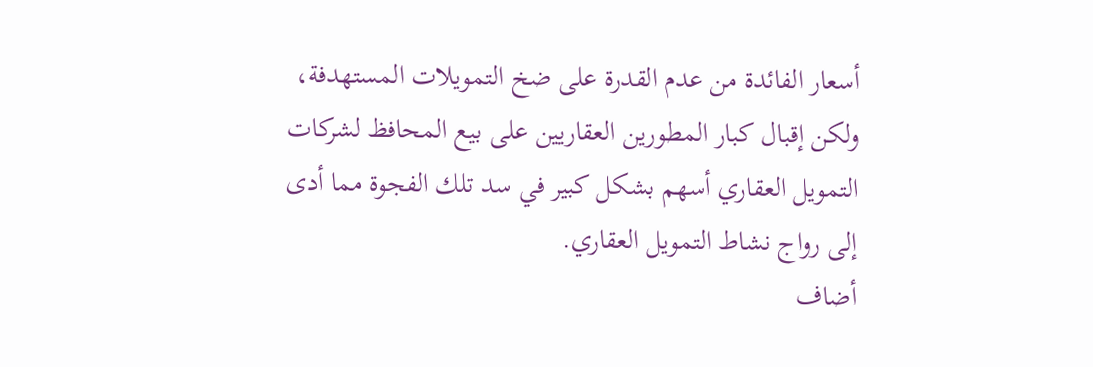أسعار الفائدة من عدم القدرة على ضخ التمويلات المستهدفة، ولكن إقبال كبار المطورين العقاريين على بيع المحافظ لشركات التمويل العقاري أسهم بشكل كبير في سد تلك الفجوة مما أدى إلى رواج نشاط التمويل العقاري.
أضاف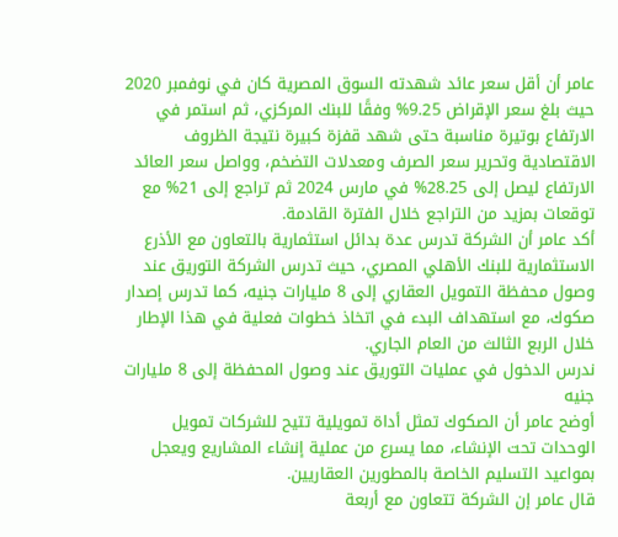عامر أن أقل سعر عائد شهدته السوق المصرية كان في نوفمبر 2020 حيث بلغ سعر الإقراض 9.25% وفقًا للبنك المركزي، ثم استمر في الارتفاع بوتيرة مناسبة حتى شهد قفزة كبيرة نتيجة الظروف الاقتصادية وتحرير سعر الصرف ومعدلات التضخم، وواصل سعر العائد الارتفاع ليصل إلى 28.25% في مارس 2024 ثم تراجع إلى 21% مع توقعات بمزيد من التراجع خلال الفترة القادمة.
أكد عامر أن الشركة تدرس عدة بدائل استثمارية بالتعاون مع الأذرع الاستثمارية للبنك الأهلي المصري، حيث تدرس الشركة التوريق عند وصول محفظة التمويل العقاري إلى 8 مليارات جنيه، كما تدرس إصدار صكوك، مع استهداف البدء في اتخاذ خطوات فعلية في هذا الإطار خلال الربع الثالث من العام الجاري.
ندرس الدخول في عمليات التوريق عند وصول المحفظة إلى 8 مليارات جنيه
أوضح عامر أن الصكوك تمثل أداة تمويلية تتيح للشركات تمويل الوحدات تحت الإنشاء، مما يسرع من عملية إنشاء المشاريع ويعجل بمواعيد التسليم الخاصة بالمطورين العقاريين.
قال عامر إن الشركة تتعاون مع أربعة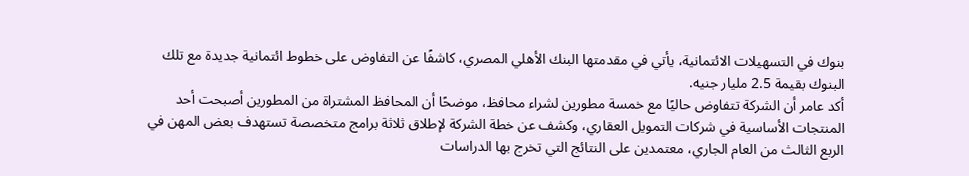بنوك في التسهيلات الائتمانية، يأتي في مقدمتها البنك الأهلي المصري، كاشفًا عن التفاوض على خطوط ائتمانية جديدة مع تلك البنوك بقيمة 2.5 مليار جنيه.
أكد عامر أن الشركة تتفاوض حاليًا مع خمسة مطورين لشراء محافظ، موضحًا أن المحافظ المشتراة من المطورين أصبحت أحد المنتجات الأساسية في شركات التمويل العقاري، وكشف عن خطة الشركة لإطلاق ثلاثة برامج متخصصة تستهدف بعض المهن في الربع الثالث من العام الجاري، معتمدين على النتائج التي تخرج بها الدراسات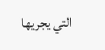التي يجريها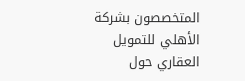المتخصصون بشركة الأهلي للتمويل العقاري حول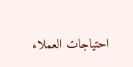احتياجات العملاء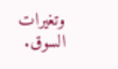وتغيرات السوق.